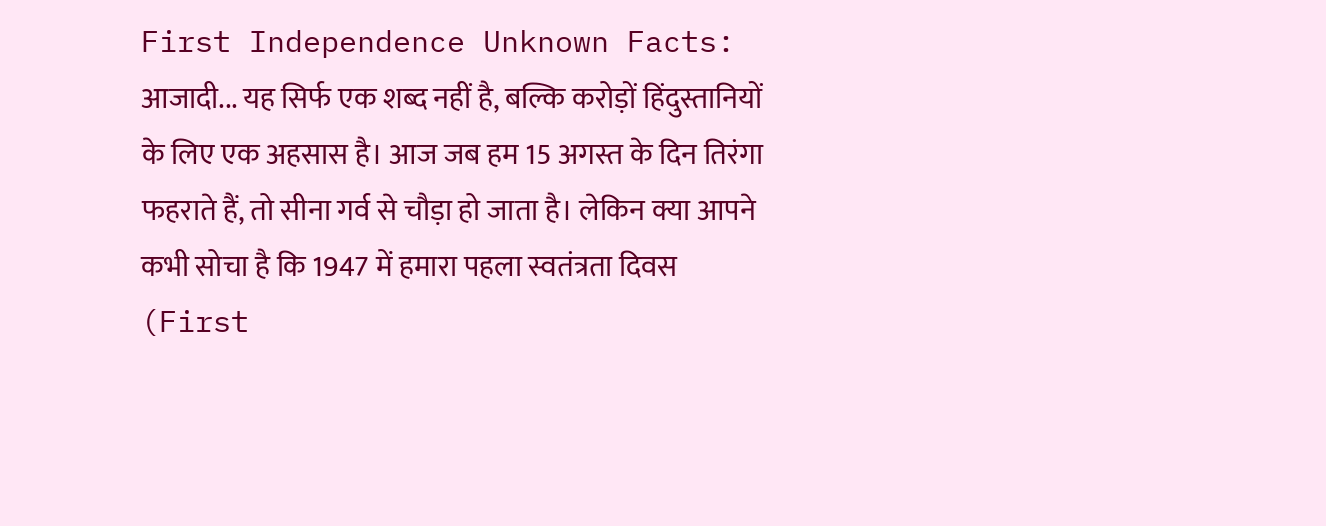First Independence Unknown Facts: आजादी... यह सिर्फ एक शब्द नहीं है, बल्कि करोड़ों हिंदुस्तानियों के लिए एक अहसास है। आज जब हम 15 अगस्त के दिन तिरंगा फहराते हैं, तो सीना गर्व से चौड़ा हो जाता है। लेकिन क्या आपने कभी सोचा है कि 1947 में हमारा पहला स्वतंत्रता दिवस (First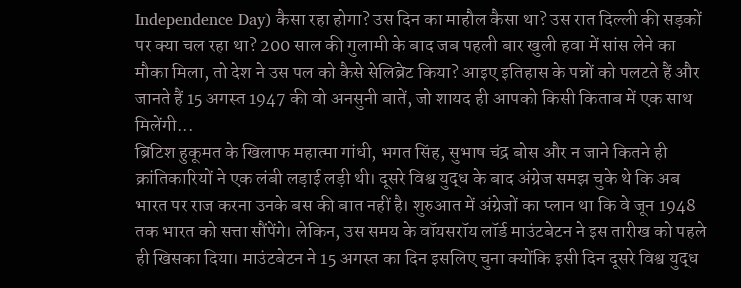Independence Day) कैसा रहा होगा? उस दिन का माहौल कैसा था? उस रात दिल्ली की सड़कों पर क्या चल रहा था? 200 साल की गुलामी के बाद जब पहली बार खुली हवा में सांस लेने का मौका मिला, तो देश ने उस पल को कैसे सेलिब्रेट किया? आइए इतिहास के पन्नों को पलटते हैं और जानते हैं 15 अगस्त 1947 की वो अनसुनी बातें, जो शायद ही आपको किसी किताब में एक साथ मिलेंगी...
ब्रिटिश हुकूमत के खिलाफ महात्मा गांधी, भगत सिंह, सुभाष चंद्र बोस और न जाने कितने ही क्रांतिकारियों ने एक लंबी लड़ाई लड़ी थी। दूसरे विश्व युद्ध के बाद अंग्रेज समझ चुके थे कि अब भारत पर राज करना उनके बस की बात नहीं है। शुरुआत में अंग्रेजों का प्लान था कि वे जून 1948 तक भारत को सत्ता सौंपेंगे। लेकिन, उस समय के वॉयसरॉय लॉर्ड माउंटबेटन ने इस तारीख को पहले ही खिसका दिया। माउंटबेटन ने 15 अगस्त का दिन इसलिए चुना क्योंकि इसी दिन दूसरे विश्व युद्ध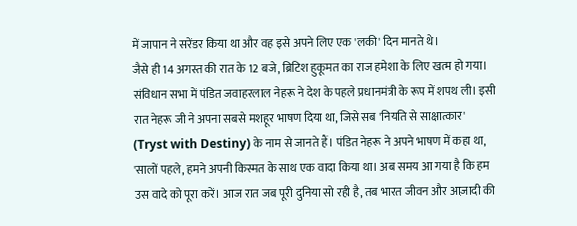में जापान ने सरेंडर किया था और वह इसे अपने लिए एक 'लकी' दिन मानते थे।
जैसे ही 14 अगस्त की रात के 12 बजे, ब्रिटिश हुकूमत का राज हमेशा के लिए खत्म हो गया। संविधान सभा में पंडित जवाहरलाल नेहरू ने देश के पहले प्रधानमंत्री के रूप में शपथ ली। इसी रात नेहरू जी ने अपना सबसे मशहूर भाषण दिया था, जिसे सब 'नियति से साक्षात्कार' (Tryst with Destiny) के नाम से जानते हैं। पंडित नेहरू ने अपने भाषण में कहा था, 'सालों पहले, हमने अपनी किस्मत के साथ एक वादा किया था। अब समय आ गया है कि हम उस वादे को पूरा करें। आज रात जब पूरी दुनिया सो रही है, तब भारत जीवन और आज़ादी की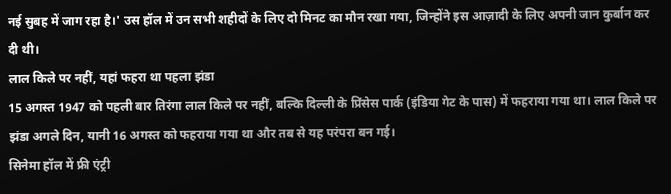नई सुबह में जाग रहा है।' उस हॉल में उन सभी शहीदों के लिए दो मिनट का मौन रखा गया, जिन्होंने इस आज़ादी के लिए अपनी जान कुर्बान कर दी थी।
लाल किले पर नहीं, यहां फहरा था पहला झंडा
15 अगस्त 1947 को पहली बार तिरंगा लाल किले पर नहीं, बल्कि दिल्ली के प्रिंसेस पार्क (इंडिया गेट के पास) में फहराया गया था। लाल किले पर झंडा अगले दिन, यानी 16 अगस्त को फहराया गया था और तब से यह परंपरा बन गई।
सिनेमा हॉल में फ्री एंट्री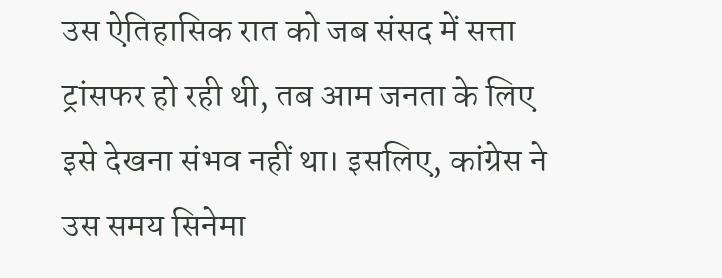उस ऐतिहासिक रात को जब संसद में सत्ता ट्रांसफर हो रही थी, तब आम जनता के लिए इसे देखना संभव नहीं था। इसलिए, कांग्रेस ने उस समय सिनेमा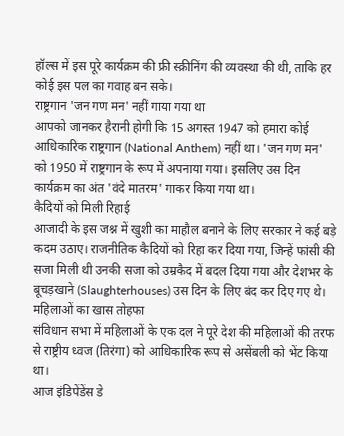हॉल्स में इस पूरे कार्यक्रम की फ्री स्क्रीनिंग की व्यवस्था की थी, ताकि हर कोई इस पल का गवाह बन सके।
राष्ट्रगान 'जन गण मन' नहीं गाया गया था
आपको जानकर हैरानी होगी कि 15 अगस्त 1947 को हमारा कोई आधिकारिक राष्ट्रगान (National Anthem) नहीं था। 'जन गण मन' को 1950 में राष्ट्रगान के रूप में अपनाया गया। इसलिए उस दिन कार्यक्रम का अंत 'वंदे मातरम' गाकर किया गया था।
कैदियों को मिली रिहाई
आजादी के इस जश्न में खुशी का माहौल बनाने के लिए सरकार ने कई बड़े कदम उठाए। राजनीतिक कैदियों को रिहा कर दिया गया, जिन्हें फांसी की सजा मिली थी उनकी सजा को उम्रकैद में बदल दिया गया और देशभर के बूचड़खाने (Slaughterhouses) उस दिन के लिए बंद कर दिए गए थे।
महिलाओं का खास तोहफा
संविधान सभा में महिलाओं के एक दल ने पूरे देश की महिलाओं की तरफ से राष्ट्रीय ध्वज (तिरंगा) को आधिकारिक रूप से असेंबली को भेंट किया था।
आज इंडिपेंडेंस डे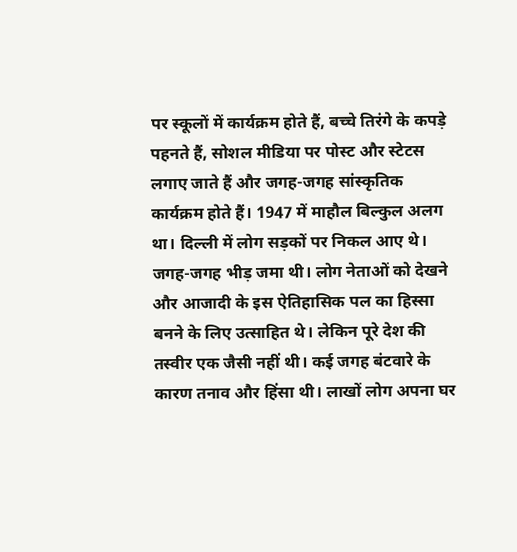पर स्कूलों में कार्यक्रम होते हैं, बच्चे तिरंगे के कपड़े पहनते हैं, सोशल मीडिया पर पोस्ट और स्टेटस लगाए जाते हैं और जगह-जगह सांस्कृतिक कार्यक्रम होते हैं। 1947 में माहौल बिल्कुल अलग था। दिल्ली में लोग सड़कों पर निकल आए थे। जगह-जगह भीड़ जमा थी। लोग नेताओं को देखने और आजादी के इस ऐतिहासिक पल का हिस्सा बनने के लिए उत्साहित थे। लेकिन पूरे देश की तस्वीर एक जैसी नहीं थी। कई जगह बंटवारे के कारण तनाव और हिंसा थी। लाखों लोग अपना घर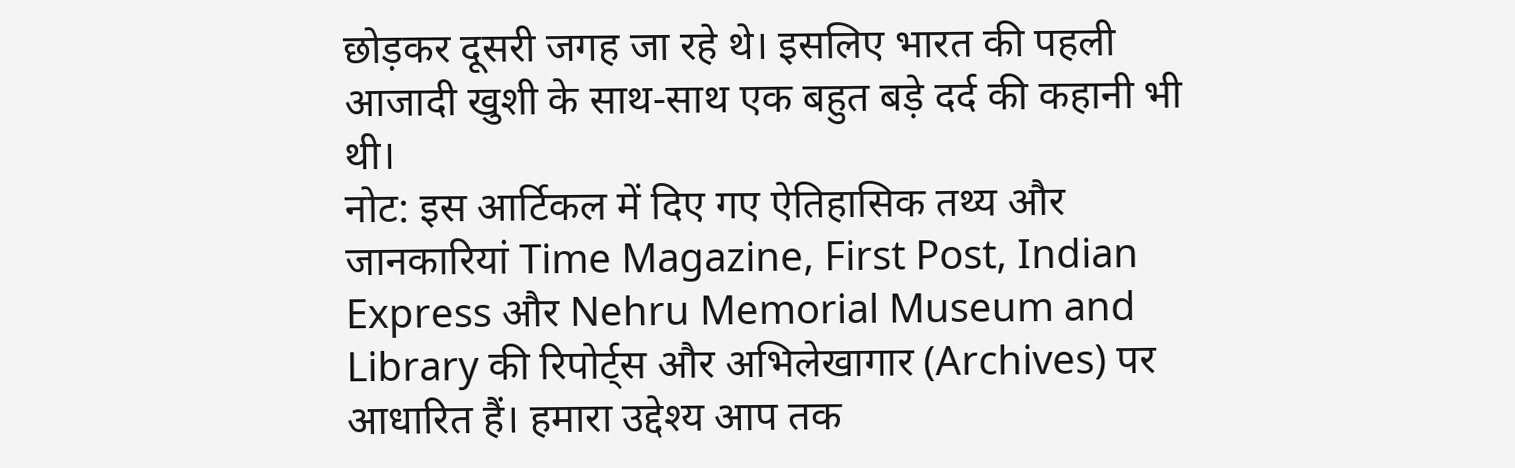छोड़कर दूसरी जगह जा रहे थे। इसलिए भारत की पहली आजादी खुशी के साथ-साथ एक बहुत बड़े दर्द की कहानी भी थी।
नोट: इस आर्टिकल में दिए गए ऐतिहासिक तथ्य और जानकारियां Time Magazine, First Post, Indian Express और Nehru Memorial Museum and Library की रिपोर्ट्स और अभिलेखागार (Archives) पर आधारित हैं। हमारा उद्देश्य आप तक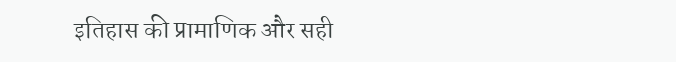इतिहास की प्रामाणिक और सही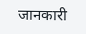जानकारी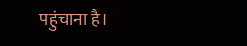पहुंचाना है।